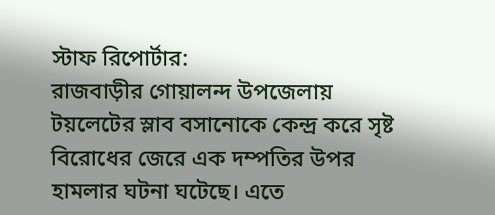স্টাফ রিপোর্টার:
রাজবাড়ীর গোয়ালন্দ উপজেলায় টয়লেটের স্লাব বসানোকে কেন্দ্র করে সৃষ্ট বিরোধের জেরে এক দম্পতির উপর হামলার ঘটনা ঘটেছে। এতে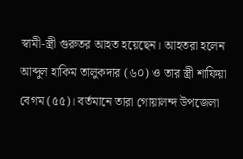স্বামী-স্ত্রী গুরুতর আহত হয়েছেন। আহতরা হলেন আব্দুল হাকিম তালুকদার (৬০) ও তার স্ত্রী শাফিয়া বেগম (৫৫)। বর্তমানে তারা গোয়ালন্দ উপজেলা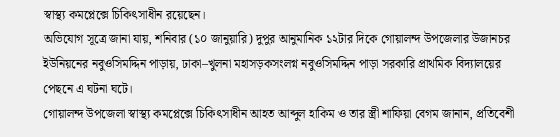স্বাস্থ্য কমপ্লেক্সে চিকিৎসাধীন রয়েছেন।
অভিযোগ সূত্রে জানা যায়, শনিবার (১০ জানুয়ারি) দুপুর আনুমানিক ১২টার দিকে গোয়ালন্দ উপজেলার উজানচর ইউনিয়নের নবুওসিমদ্দিন পাড়ায়, ঢাকা–খুলনা মহাসড়কসংলগ্ন নবুওসিমদ্দিন পাড়া সরকারি প্রাথমিক বিদ্যালয়ের পেছনে এ ঘটনা ঘটে।
গোয়ালন্দ উপজেলা স্বাস্থ্য কমপ্লেক্সে চিকিৎসাধীন আহত আব্দুল হাকিম ও তার স্ত্রী শাফিয়া বেগম জানান, প্রতিবেশী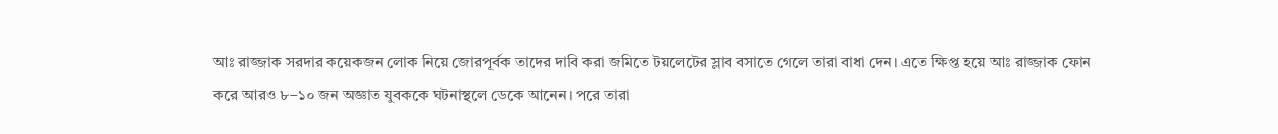আঃ রাজ্জাক সরদার কয়েকজন লোক নিয়ে জোরপূর্বক তাদের দাবি করা জমিতে টয়লেটের স্লাব বসাতে গেলে তারা বাধা দেন। এতে ক্ষিপ্ত হয়ে আঃ রাজ্জাক ফোন করে আরও ৮–১০ জন অজ্ঞাত যুবককে ঘটনাস্থলে ডেকে আনেন। পরে তারা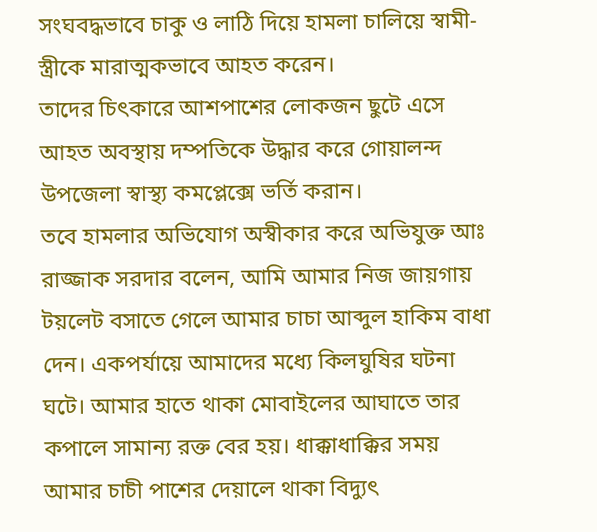সংঘবদ্ধভাবে চাকু ও লাঠি দিয়ে হামলা চালিয়ে স্বামী-স্ত্রীকে মারাত্মকভাবে আহত করেন।
তাদের চিৎকারে আশপাশের লোকজন ছুটে এসে আহত অবস্থায় দম্পতিকে উদ্ধার করে গোয়ালন্দ উপজেলা স্বাস্থ্য কমপ্লেক্সে ভর্তি করান।
তবে হামলার অভিযোগ অস্বীকার করে অভিযুক্ত আঃ রাজ্জাক সরদার বলেন, আমি আমার নিজ জায়গায় টয়লেট বসাতে গেলে আমার চাচা আব্দুল হাকিম বাধা দেন। একপর্যায়ে আমাদের মধ্যে কিলঘুষির ঘটনা ঘটে। আমার হাতে থাকা মোবাইলের আঘাতে তার কপালে সামান্য রক্ত বের হয়। ধাক্কাধাক্কির সময় আমার চাচী পাশের দেয়ালে থাকা বিদ্যুৎ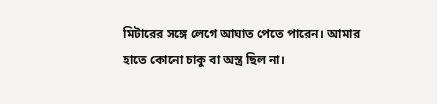মিটারের সঙ্গে লেগে আঘাত পেতে পারেন। আমার হাতে কোনো চাকু বা অস্ত্র ছিল না।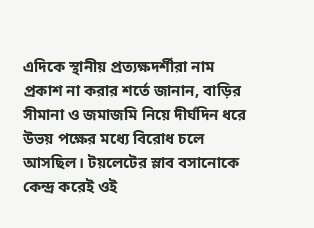এদিকে স্থানীয় প্রত্যক্ষদর্শীরা নাম প্রকাশ না করার শর্তে জানান, বাড়ির সীমানা ও জমাজমি নিয়ে দীর্ঘদিন ধরে উভয় পক্ষের মধ্যে বিরোধ চলে আসছিল। টয়লেটের স্লাব বসানোকে কেন্দ্র করেই ওই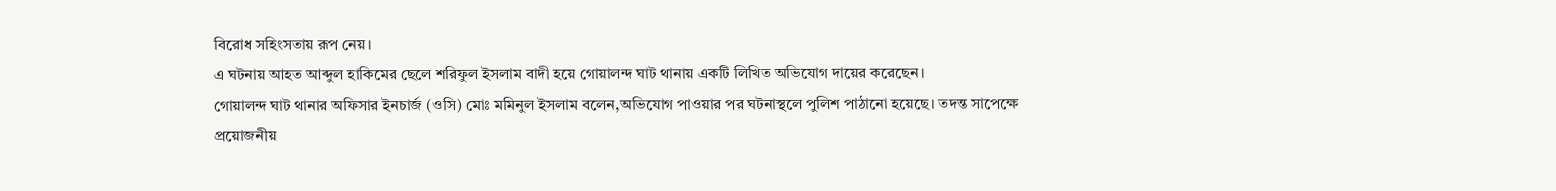বিরোধ সহিংসতায় রূপ নেয়।
এ ঘটনায় আহত আব্দুল হাকিমের ছেলে শরিফুল ইসলাম বাদী হয়ে গোয়ালন্দ ঘাট থানায় একটি লিখিত অভিযোগ দায়ের করেছেন।
গোয়ালন্দ ঘাট থানার অফিসার ইনচার্জ (ওসি) মোঃ মমিনুল ইসলাম বলেন,অভিযোগ পাওয়ার পর ঘটনাস্থলে পুলিশ পাঠানো হয়েছে। তদন্ত সাপেক্ষে প্রয়োজনীয়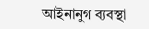আইনানুগ ব্যবস্থা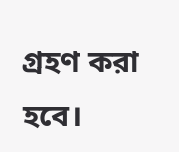গ্রহণ করা হবে।